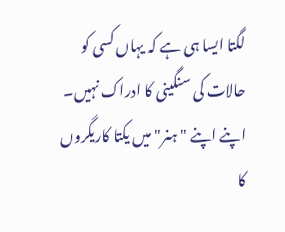لگتا ایسا ہی ہے کہ یہاں کسی کو حالات کی سنگینی کا ادراک نہیں۔ اپنے اپنے "ہنر" میں یکتا کاریگروں کا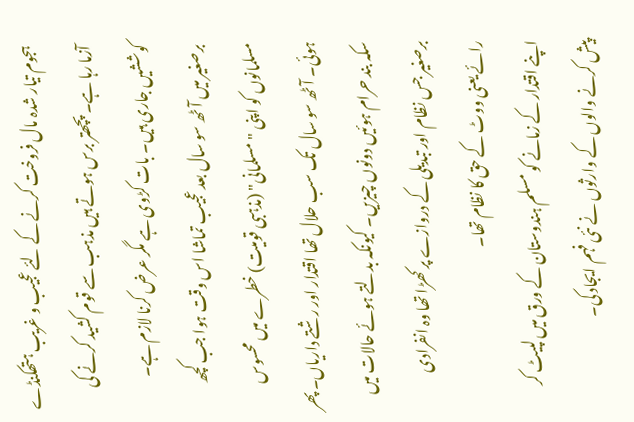ہجوم تیار شدہ مال فروخت کرنے کے لئے عجیب و غریب ہتھکنڈے آزما رہا ہے۔ پچھتر برس ہوتے ہیں مذہب سے قوم کشید کرنے کی کوششیں جاری ہیں۔ بات کڑوی ہے مگر عرض کرنا لازم ہے۔
برصغیر میں آٹھ سو سال بعد عجیب تماشا اس وقت ہوا جب کچھ مسلمانوں کو اپنی "مسلمانی" (مذہبی قومیت) خطرے میں محسوس ہوئی۔ آٹھ سو سال تک سب حلال تھا اقتدار اور رشتے داریاں۔ پھر سکہ بند حرام ہوئیں دونوں چیزیں۔ کیونکہ بدلتے ہوئے حالات میں برصغیر جس نظام اور تبدیلی کے دروازے پر کھڑا تھا وہ انفرادی رائے یعنی ووٹ کے حق کا نظام تھا۔
اپنے اقتدار کے زمانے کو مسلم ہندوستان کے ورق میں لپیٹ کر پیش کرنے والوں کے وارثوں نے نئی فہم ایجاد کی۔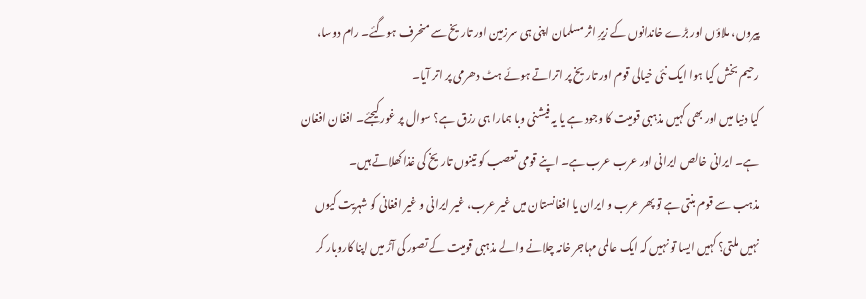پیروں، ملاؤں اور بڑے خاندانوں کے زیرِ اثر مسلمان اپنی ہی سرزمین اور تاریخ سے منحرف ہوگئے۔ رام دوسا، رحیم بخش کیا ہوا ایک نئی خیالی قوم اور تاریخ پر اتراتے ہوئے ہٹ دھرمی پر اتر آیا۔
کیا دنیا میں اور بھی کہیں مذہبی قومیت کا وجود ہے یا یہ فیشنی وبا ہمارا ہی رزق ہے؟ سوال پر غور کیجئے۔ افغان افغان ہے۔ ایرانی خالص ایرانی اور عرب عرب ہے۔ اپنے قومی تعصب کو تینوں تاریخ کی غذا کھلاتے ہیں۔
مذہب سے قوم بنتی ہے تو پھر عرب و ایران یا افغانستان میں غیر عرب، غیر ایرانی و غیر افغانی کو شہریت کیوں نہیں ملتی؟ کہیں ایسا تو نہیں کہ ایک عالمی مہاجر خانہ چلانے والے مذہبی قومیت کے تصور کی آڑ میں اپنا کاروبار کر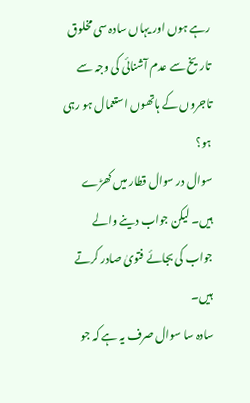رہے ہوں اور یہاں سادہ سی مخلوق تاریخ سے عدم آشنائی کی وجہ سے تاجروں کے ہاتھوں استعمال ہو رہی ہو؟
سوال در سوال قطار میں کھڑے ہیں۔ لیکن جواب دینے والے جواب کی بجائے فتویٰ صادر کرتے ہیں۔
سادہ سا سوال صرف یہ ہے کہ جو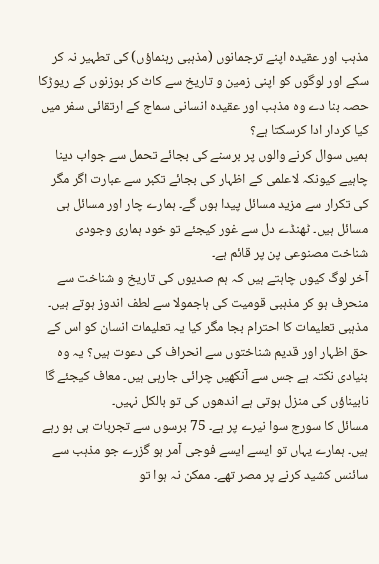مذہب اور عقیدہ اپنے ترجمانوں (مذہبی رہنماؤں) کی تطہیر نہ کر سکے اور لوگوں کو اپنی زمین و تاریخ سے کاٹ کر بوزنوں کے ریوڑکا حصہ بنا دے وہ مذہب اور عقیدہ انسانی سماج کے ارتقائی سفر میں کیا کردار ادا کرسکتا ہے؟
ہمیں سوال کرنے والوں پر برسنے کی بجائے تحمل سے جواب دینا چاہیے کیونکہ لاعلمی کے اظہار کی بجائے تکبر سے عبارت اگر مگر کی تکرار سے مزید مسائل پیدا ہوں گے۔ ہمارے چار اور مسائل ہی مسائل ہیں۔ ٹھنڈے دل سے غور کیجئے تو خود ہماری وجودی شناخت مصنوعی پن پر قائم ہے۔
آخر لوگ کیوں چاہتے ہیں کہ ہم صدیوں کی تاریخ و شناخت سے منحرف ہو کر مذہبی قومیت کی ہاجمولا سے لطف اندوز ہوتے ہیں۔ مذہبی تعلیمات کا احترام بجا مگر کیا یہ تعلیمات انسان کو اس کے حق اظہار اور قدیم شناختوں سے انحراف کی دعوت ہیں؟ یہ وہ بنیادی نکتہ ہے جس سے آنکھیں چرائی جارہی ہیں۔ معاف کیجئے گا نابیناؤں کی منزل ہوتی ہے اندھوں کی تو بالکل نہیں۔
مسائل کا سورج سوا نیرے پر ہے۔ 75 برسوں سے تجربات ہی ہو رہے ہیں۔ ہمارے یہاں تو ایسے ایسے فوجی آمر ہو گزرے جو مذہب سے سائنس کشید کرنے پر مصر تھے۔ ممکن نہ ہوا تو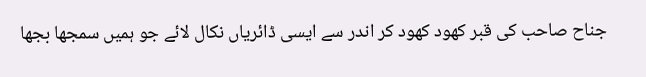جناح صاحب کی قبر کھود کھود کر اندر سے ایسی ڈائریاں نکال لائے جو ہمیں سمجھا بجھا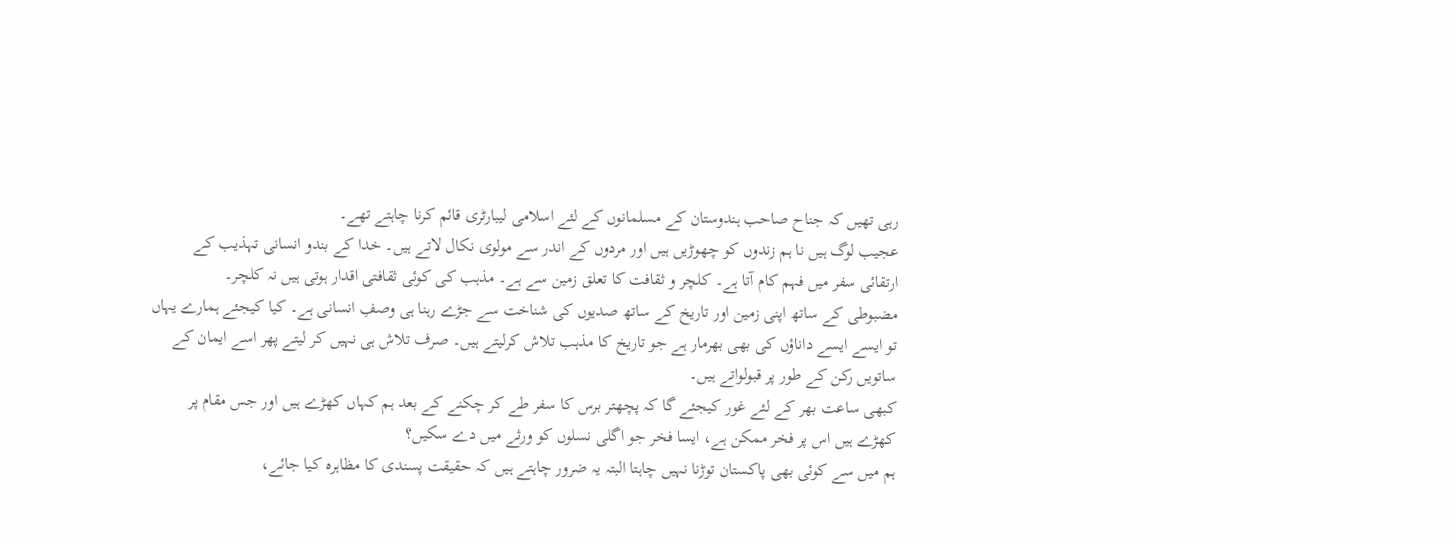رہی تھیں کہ جناح صاحب ہندوستان کے مسلمانوں کے لئے اسلامی لیبارٹری قائم کرنا چاہتے تھے۔
عجیب لوگ ہیں نا ہم زندوں کو چھوڑیں ہیں اور مردوں کے اندر سے مولوی نکال لاتے ہیں۔ خدا کے بندو انسانی تہذیب کے ارتقائی سفر میں فہم کام آتا ہے۔ کلچر و ثقافت کا تعلق زمین سے ہے۔ مذہب کی کوئی ثقافتی اقدار ہوتی ہیں نہ کلچر۔
مضبوطی کے ساتھ اپنی زمین اور تاریخ کے ساتھ صدیوں کی شناخت سے جڑے رہنا ہی وصفِ انسانی ہے۔ کیا کیجئے ہمارے یہاں تو ایسے ایسے داناؤں کی بھی بھرمار ہے جو تاریخ کا مذہب تلاش کرلیتے ہیں۔ صرف تلاش ہی نہیں کر لیتے پھر اسے ایمان کے ساتویں رکن کے طور پر قبولواتے ہیں۔
کبھی ساعت بھر کے لئے غور کیجئے گا کہ پچھتر برس کا سفر طے کر چکنے کے بعد ہم کہاں کھڑے ہیں اور جس مقام پر کھڑے ہیں اس پر فخر ممکن ہے، ایسا فخر جو اگلی نسلوں کو ورثے میں دے سکیں؟
ہم میں سے کوئی بھی پاکستان توڑنا نہیں چاہتا البتہ یہ ضرور چاہتے ہیں کہ حقیقت پسندی کا مظاہرہ کیا جائے،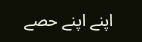اپنے اپنے حصے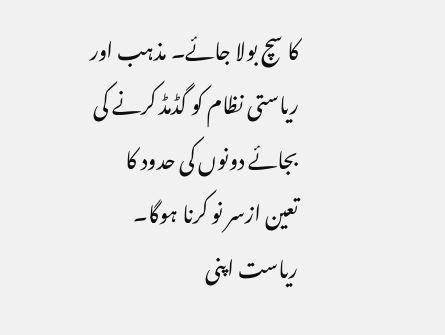کا سچ بولا جائے۔ مذہب اور ریاستی نظام کو گڈمڈ کرنے کی بجائے دونوں کی حدود کا تعین ازسر نو کرنا ہوگا۔
ریاست اپنی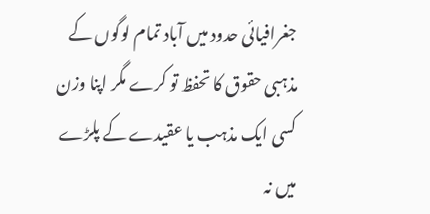جغرافیائی حدود میں آباد تمام لوگوں کے مذہبی حقوق کا تحفظ تو کرے مگر اپنا وزن کسی ایک مذہب یا عقیدے کے پلڑے میں نہ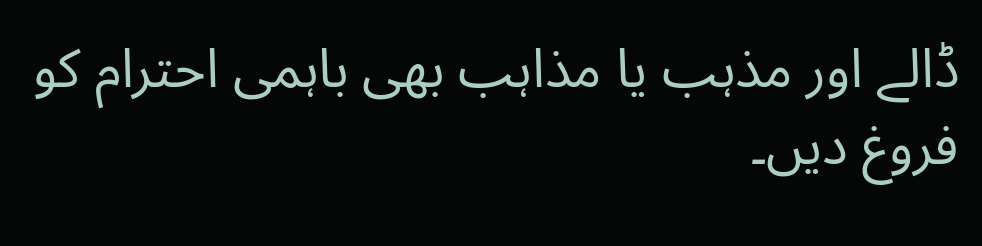ڈالے اور مذہب یا مذاہب بھی باہمی احترام کو فروغ دیں۔